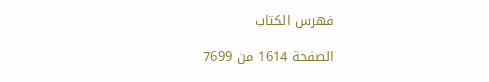فهرس الكتاب

الصفحة 1614 من 7699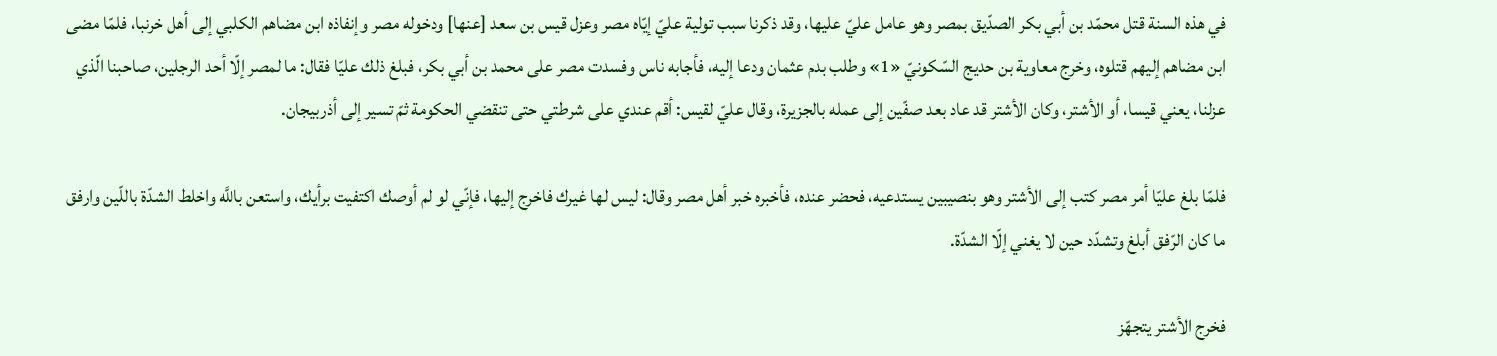في هذه السنة قتل محمّد بن أبي بكر الصدّيق بمصر وهو عامل عليّ عليها، وقد ذكرنا سبب تولية عليّ إيّاه مصر وعزل قيس بن سعد [عنها] ودخوله مصر وإنفاذه ابن مضاهم الكلبي إلى أهل خرنبا، فلمّا مضى ابن مضاهم إليهم قتلوه، وخرج معاوية بن حديج السّكونيّ «1» وطلب بدم عثمان ودعا إليه، فأجابه ناس وفسدت مصر على محمد بن أبي بكر، فبلغ ذلك عليّا فقال: ما لمصر إلّا أحد الرجلين، صاحبنا الّذي عزلنا، يعني قيسا، أو الأشتر، وكان الأشتر قد عاد بعد صفّين إلى عمله بالجزيرة، وقال عليّ لقيس: أقم عندي على شرطتي حتى تنقضي الحكومة ثمّ تسير إلى أذربيجان.

فلمّا بلغ عليّا أمر مصر كتب إلى الأشتر وهو بنصيبين يستدعيه، فحضر عنده، فأخبره خبر أهل مصر وقال: ليس لها غيرك فاخرج إليها، فإنّي لو لم أوصك اكتفيت برأيك، واستعن باللَّه واخلط الشدّة باللّين وارفق ما كان الرّفق أبلغ وتشدّد حين لا يغني إلّا الشدّة.

فخرج الأشتر يتجهّز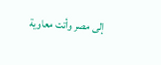إلى مصر وأتت معاوية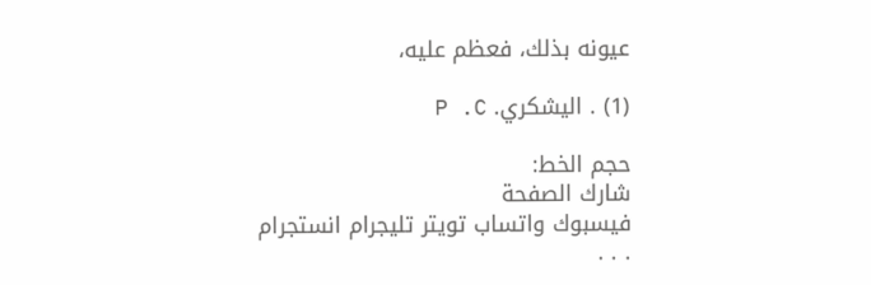عيونه بذلك، فعظم عليه،

(1) . اليشكري. P .C

حجم الخط:
شارك الصفحة
فيسبوك واتساب تويتر تليجرام انستجرام
. . .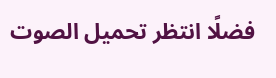فضلًا انتظر تحميل الصوت